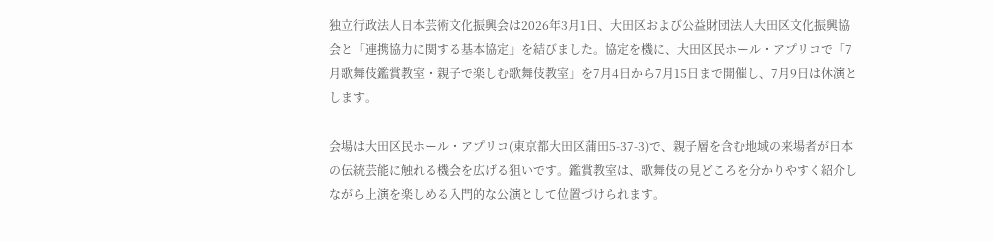独立行政法人日本芸術文化振興会は2026年3月1日、大田区および公益財団法人大田区文化振興協会と「連携協力に関する基本協定」を結びました。協定を機に、大田区民ホール・アプリコで「7月歌舞伎鑑賞教室・親子で楽しむ歌舞伎教室」を7月4日から7月15日まで開催し、7月9日は休演とします。

会場は大田区民ホール・アプリコ(東京都大田区蒲田5-37-3)で、親子層を含む地域の来場者が日本の伝統芸能に触れる機会を広げる狙いです。鑑賞教室は、歌舞伎の見どころを分かりやすく紹介しながら上演を楽しめる入門的な公演として位置づけられます。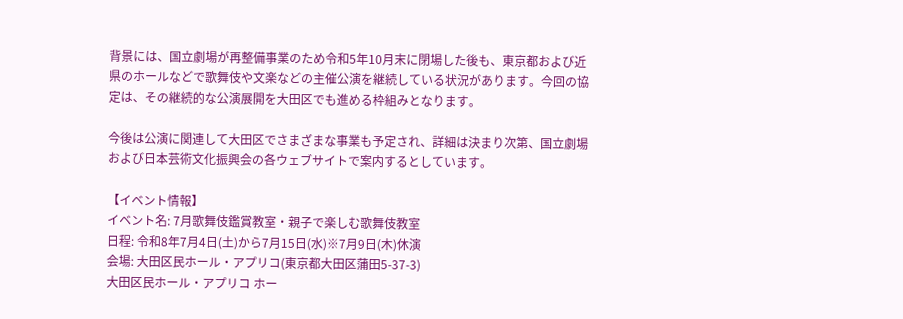背景には、国立劇場が再整備事業のため令和5年10月末に閉場した後も、東京都および近県のホールなどで歌舞伎や文楽などの主催公演を継続している状況があります。今回の協定は、その継続的な公演展開を大田区でも進める枠組みとなります。

今後は公演に関連して大田区でさまざまな事業も予定され、詳細は決まり次第、国立劇場および日本芸術文化振興会の各ウェブサイトで案内するとしています。

【イベント情報】
イベント名: 7月歌舞伎鑑賞教室・親子で楽しむ歌舞伎教室
日程: 令和8年7月4日(土)から7月15日(水)※7月9日(木)休演
会場: 大田区民ホール・アプリコ(東京都大田区蒲田5-37-3)
大田区民ホール・アプリコ ホー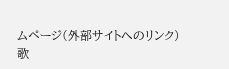ムページ(外部サイトへのリンク)
歌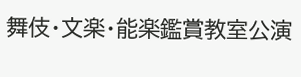舞伎・文楽・能楽鑑賞教室公演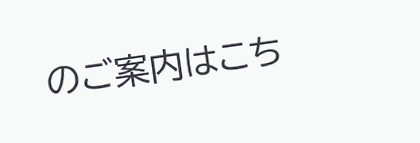のご案内はこち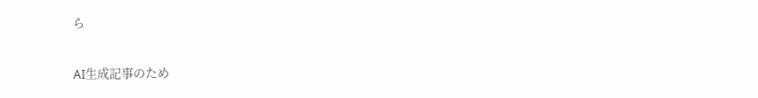ら

AI生成記事のため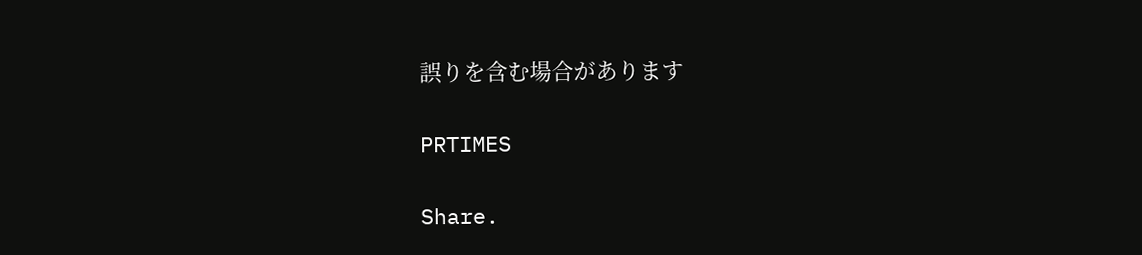誤りを含む場合があります

PRTIMES

Share.